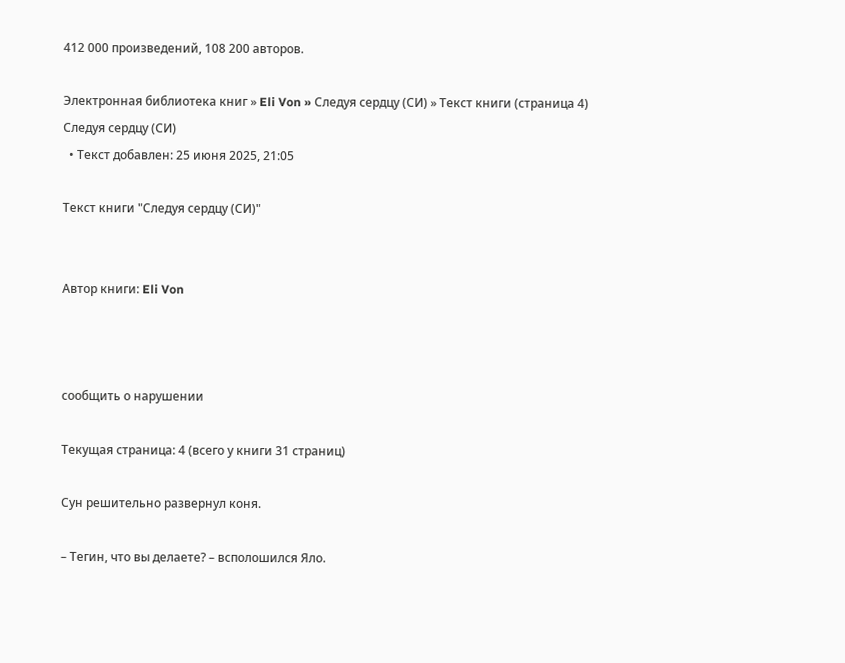412 000 произведений, 108 200 авторов.

Электронная библиотека книг » Eli Von » Следуя сердцу (СИ) » Текст книги (страница 4)
Следуя сердцу (СИ)
  • Текст добавлен: 25 июня 2025, 21:05

Текст книги "Следуя сердцу (СИ)"


Автор книги: Eli Von



сообщить о нарушении

Текущая страница: 4 (всего у книги 31 страниц)

Сун решительно развернул коня.

– Тегин, что вы делаете? – всполошился Яло.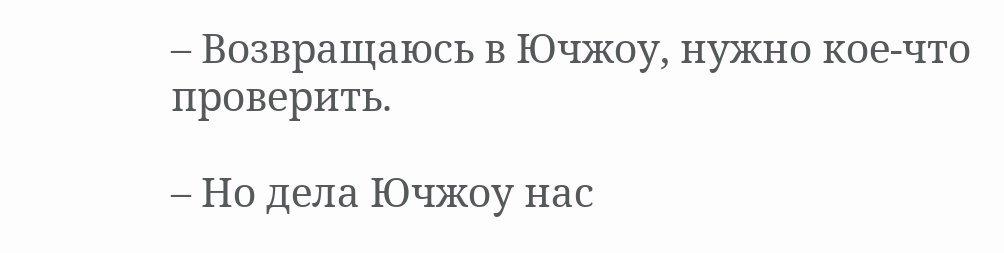– Возвращаюсь в Ючжоу, нужно кое-что проверить.

– Но дела Ючжоу нас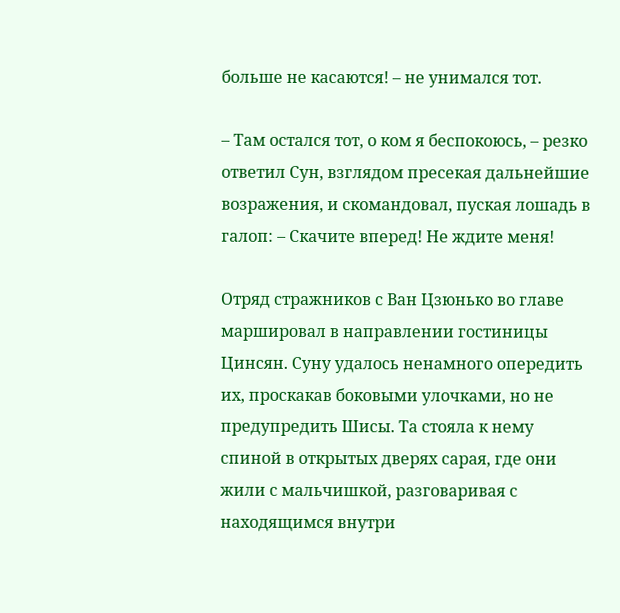больше не касаются! – не унимался тот.

– Там остался тот, о ком я беспокоюсь, – резко ответил Сун, взглядом пресекая дальнейшие возражения, и скомандовал, пуская лошадь в галоп: – Скачите вперед! Не ждите меня!

Отряд стражников с Ван Цзюнько во главе маршировал в направлении гостиницы Цинсян. Суну удалось ненамного опередить их, проскакав боковыми улочками, но не предупредить Шисы. Та стояла к нему спиной в открытых дверях сарая, где они жили с мальчишкой, разговаривая с находящимся внутри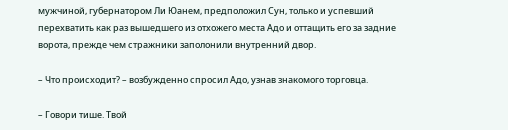мужчиной, губернатором Ли Юанем, предположил Сун, только и успевший перехватить как раз вышедшего из отхожего места Адо и оттащить его за задние ворота, прежде чем стражники заполонили внутренний двор.

– Что происходит? – возбужденно спросил Адо, узнав знакомого торговца.

– Говори тише. Твой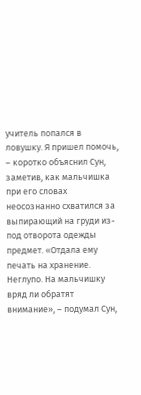учитель попался в ловушку. Я пришел помочь, – коротко объяснил Сун, заметив, как мальчишка при его словах неосознанно схватился за выпирающий на груди из-под отворота одежды предмет. «Отдала ему печать на хранение. Неглупо. На мальчишку вряд ли обратят внимание», – подумал Сун,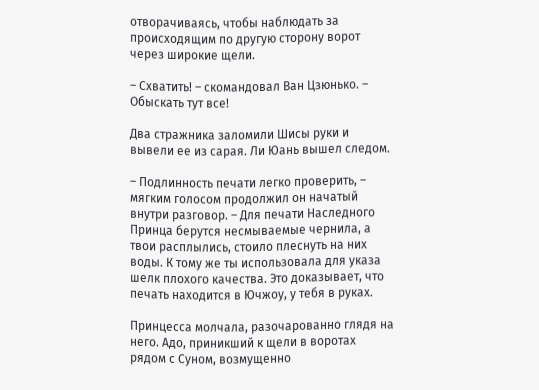отворачиваясь, чтобы наблюдать за происходящим по другую сторону ворот через широкие щели.

– Схватить! – скомандовал Ван Цзюнько. – Обыскать тут все!

Два стражника заломили Шисы руки и вывели ее из сарая. Ли Юань вышел следом.

– Подлинность печати легко проверить, – мягким голосом продолжил он начатый внутри разговор. – Для печати Наследного Принца берутся несмываемые чернила, а твои расплылись, стоило плеснуть на них воды. К тому же ты использовала для указа шелк плохого качества. Это доказывает, что печать находится в Ючжоу, у тебя в руках.

Принцесса молчала, разочарованно глядя на него. Адо, приникший к щели в воротах рядом с Суном, возмущенно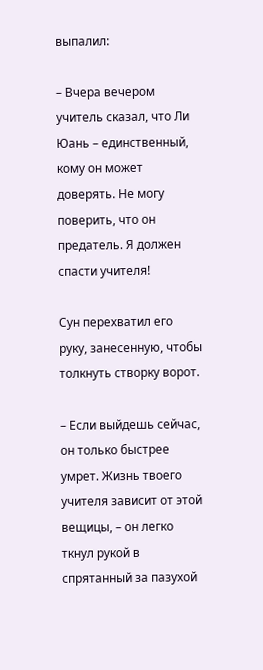выпалил:

– Вчера вечером учитель сказал, что Ли Юань – единственный, кому он может доверять. Не могу поверить, что он предатель. Я должен спасти учителя!

Сун перехватил его руку, занесенную, чтобы толкнуть створку ворот.

– Если выйдешь сейчас, он только быстрее умрет. Жизнь твоего учителя зависит от этой вещицы, – он легко ткнул рукой в спрятанный за пазухой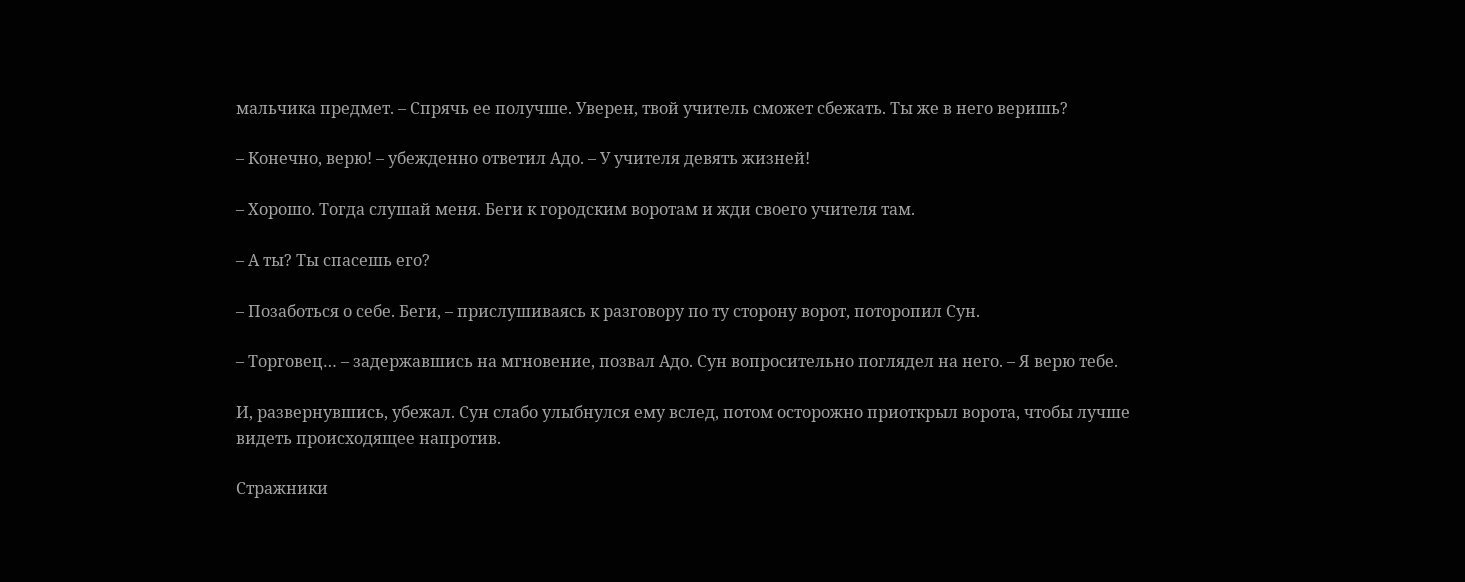мальчика предмет. – Спрячь ее получше. Уверен, твой учитель сможет сбежать. Ты же в него веришь?

– Конечно, верю! – убежденно ответил Адо. – У учителя девять жизней!

– Хорошо. Тогда слушай меня. Беги к городским воротам и жди своего учителя там.

– А ты? Ты спасешь его?

– Позаботься о себе. Беги, – прислушиваясь к разговору по ту сторону ворот, поторопил Сун.

– Торговец… – задержавшись на мгновение, позвал Адо. Сун вопросительно поглядел на него. – Я верю тебе.

И, развернувшись, убежал. Сун слабо улыбнулся ему вслед, потом осторожно приоткрыл ворота, чтобы лучше видеть происходящее напротив.

Стражники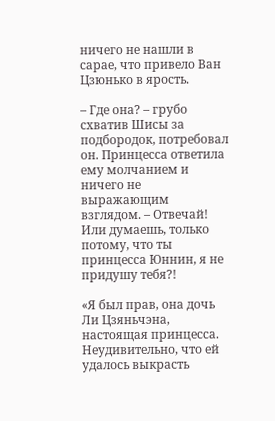ничего не нашли в сарае, что привело Ван Цзюнько в ярость.

– Где она? – грубо схватив Шисы за подбородок, потребовал он. Принцесса ответила ему молчанием и ничего не выражающим взглядом. – Отвечай! Или думаешь, только потому, что ты принцесса Юннин, я не придушу тебя?!

«Я был прав, она дочь Ли Цзяньчэна, настоящая принцесса. Неудивительно, что ей удалось выкрасть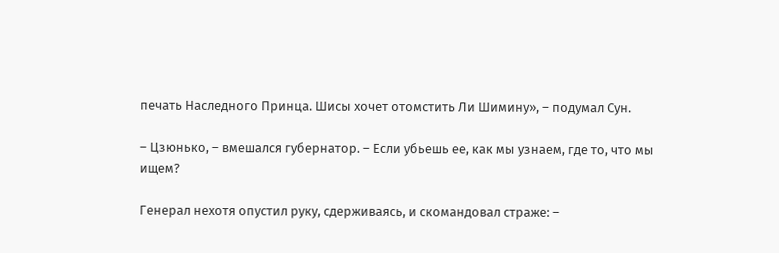печать Наследного Принца. Шисы хочет отомстить Ли Шимину», – подумал Сун.

– Цзюнько, – вмешался губернатор. – Если убьешь ее, как мы узнаем, где то, что мы ищем?

Генерал нехотя опустил руку, сдерживаясь, и скомандовал страже: –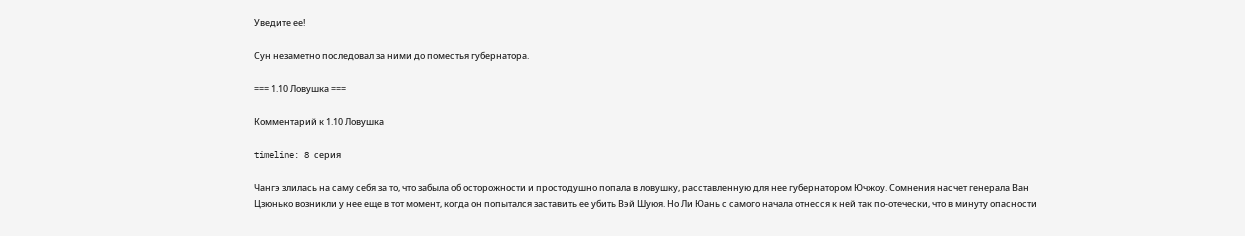Уведите ее!

Сун незаметно последовал за ними до поместья губернатора.

=== 1.10 Ловушка ===

Комментарий к 1.10 Ловушка

timeline: 8 серия

Чангэ злилась на саму себя за то, что забыла об осторожности и простодушно попала в ловушку, расставленную для нее губернатором Ючжоу. Сомнения насчет генерала Ван Цзюнько возникли у нее еще в тот момент, когда он попытался заставить ее убить Вэй Шуюя. Но Ли Юань с самого начала отнесся к ней так по-отечески, что в минуту опасности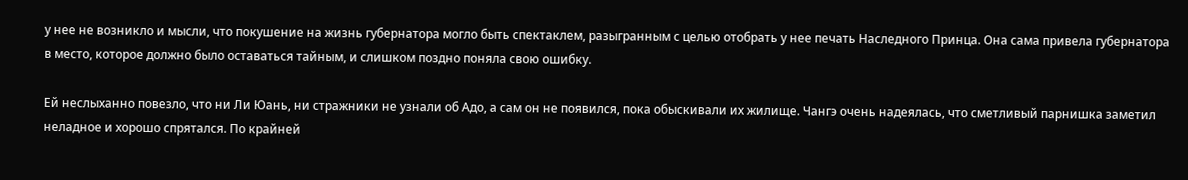у нее не возникло и мысли, что покушение на жизнь губернатора могло быть спектаклем, разыгранным с целью отобрать у нее печать Наследного Принца. Она сама привела губернатора в место, которое должно было оставаться тайным, и слишком поздно поняла свою ошибку.

Ей неслыханно повезло, что ни Ли Юань, ни стражники не узнали об Адо, а сам он не появился, пока обыскивали их жилище. Чангэ очень надеялась, что сметливый парнишка заметил неладное и хорошо спрятался. По крайней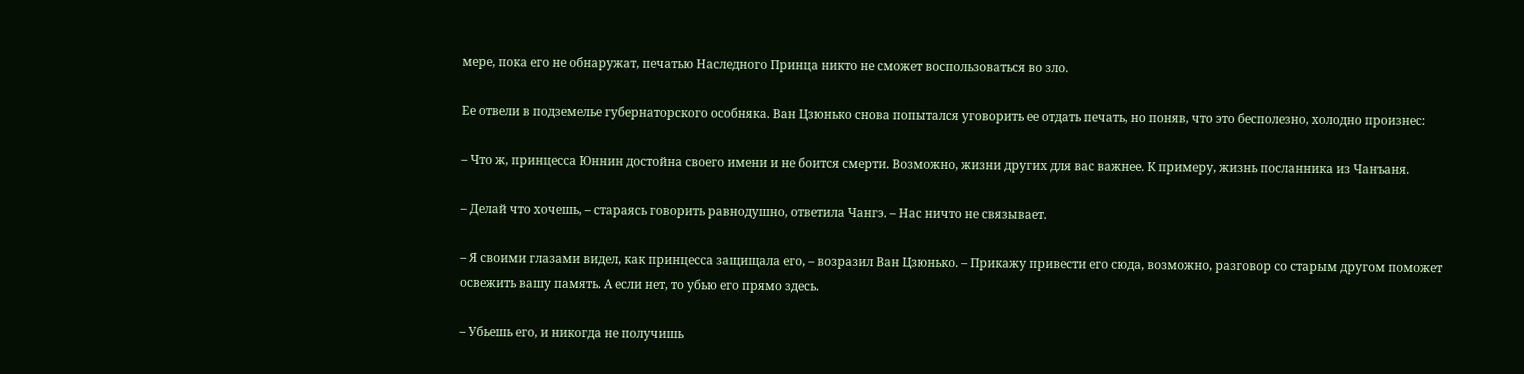мере, пока его не обнаружат, печатью Наследного Принца никто не сможет воспользоваться во зло.

Ее отвели в подземелье губернаторского особняка. Ван Цзюнько снова попытался уговорить ее отдать печать, но поняв, что это бесполезно, холодно произнес:

– Что ж, принцесса Юннин достойна своего имени и не боится смерти. Возможно, жизни других для вас важнее. К примеру, жизнь посланника из Чанъаня.

– Делай что хочешь, – стараясь говорить равнодушно, ответила Чангэ. – Нас ничто не связывает.

– Я своими глазами видел, как принцесса защищала его, – возразил Ван Цзюнько. – Прикажу привести его сюда, возможно, разговор со старым другом поможет освежить вашу память. А если нет, то убью его прямо здесь.

– Убьешь его, и никогда не получишь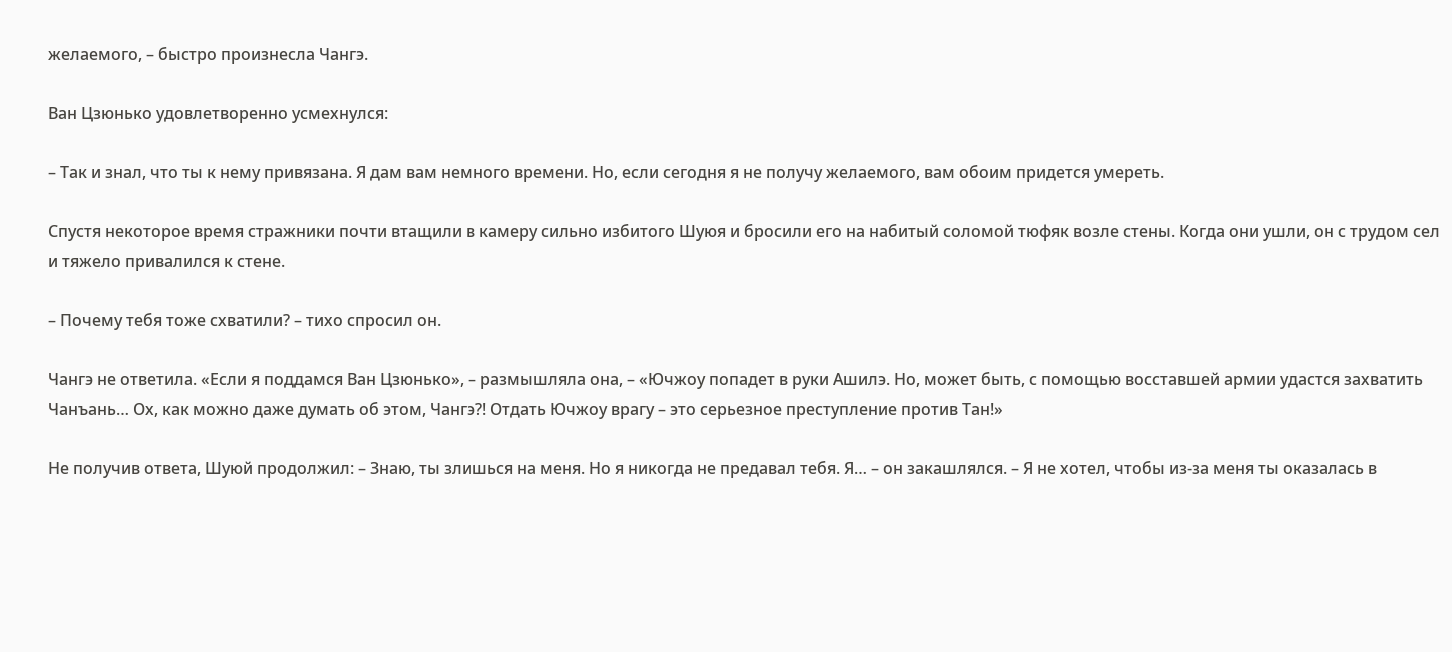желаемого, – быстро произнесла Чангэ.

Ван Цзюнько удовлетворенно усмехнулся:

– Так и знал, что ты к нему привязана. Я дам вам немного времени. Но, если сегодня я не получу желаемого, вам обоим придется умереть.

Спустя некоторое время стражники почти втащили в камеру сильно избитого Шуюя и бросили его на набитый соломой тюфяк возле стены. Когда они ушли, он с трудом сел и тяжело привалился к стене.

– Почему тебя тоже схватили? – тихо спросил он.

Чангэ не ответила. «Если я поддамся Ван Цзюнько», – размышляла она, – «Ючжоу попадет в руки Ашилэ. Но, может быть, с помощью восставшей армии удастся захватить Чанъань… Ох, как можно даже думать об этом, Чангэ?! Отдать Ючжоу врагу – это серьезное преступление против Тан!»

Не получив ответа, Шуюй продолжил: – Знаю, ты злишься на меня. Но я никогда не предавал тебя. Я… – он закашлялся. – Я не хотел, чтобы из-за меня ты оказалась в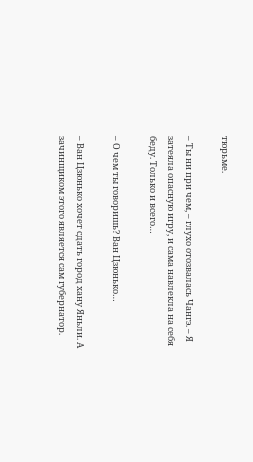тюрьме.

– Ты ни при чем, – глухо отозвалась Чангэ. – Я затеяла опасную игру, и сама навлекла на себя беду. Только и всего…

– О чем ты говоришь? Ван Цзюнько…

– Ван Цзюнько хочет сдать город хану Яньли. А зачинщиком этого является сам губернатор.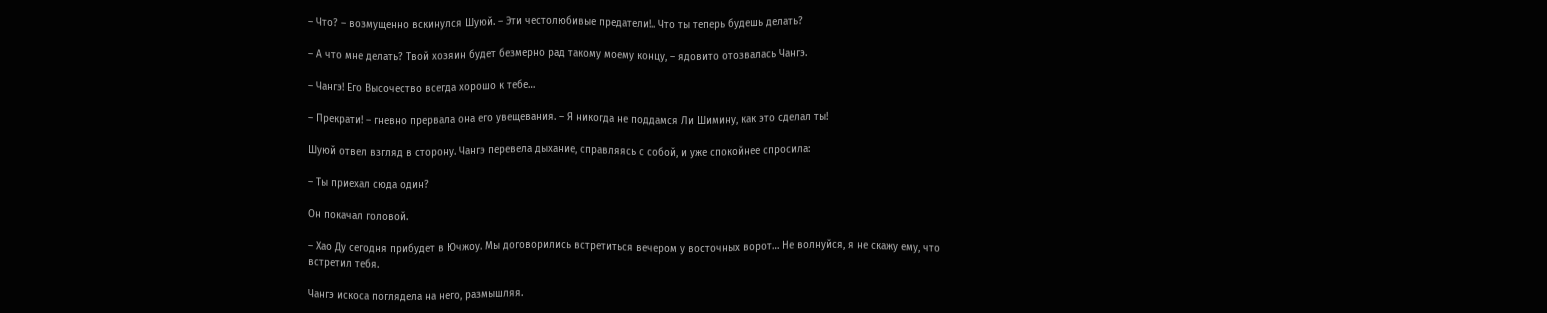– Что? – возмущенно вскинулся Шуюй. – Эти честолюбивые предатели!.. Что ты теперь будешь делать?

– А что мне делать? Твой хозяин будет безмерно рад такому моему концу, – ядовито отозвалась Чангэ.

– Чангэ! Его Высочество всегда хорошо к тебе…

– Прекрати! – гневно прервала она его увещевания. – Я никогда не поддамся Ли Шимину, как это сделал ты!

Шуюй отвел взгляд в сторону. Чангэ перевела дыхание, справляясь с собой, и уже спокойнее спросила:

– Ты приехал сюда один?

Он покачал головой.

– Хао Ду сегодня прибудет в Ючжоу. Мы договорились встретиться вечером у восточных ворот… Не волнуйся, я не скажу ему, что встретил тебя.

Чангэ искоса поглядела на него, размышляя.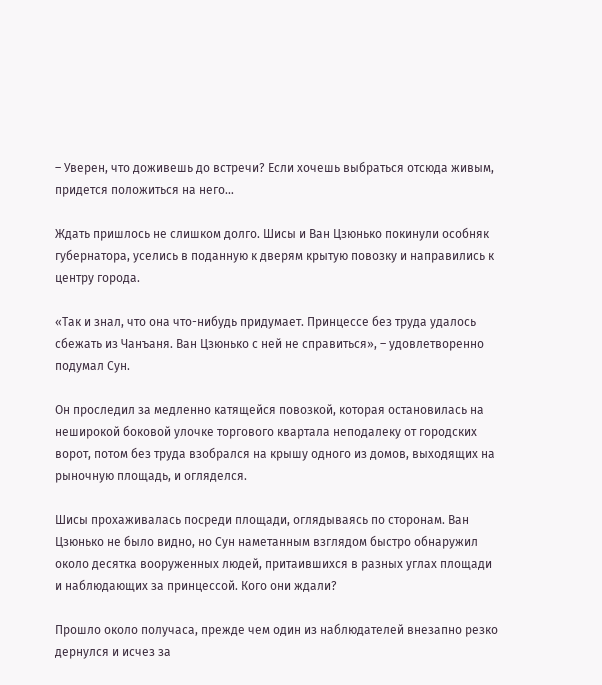– Уверен, что доживешь до встречи? Если хочешь выбраться отсюда живым, придется положиться на него…

Ждать пришлось не слишком долго. Шисы и Ван Цзюнько покинули особняк губернатора, уселись в поданную к дверям крытую повозку и направились к центру города.

«Так и знал, что она что-нибудь придумает. Принцессе без труда удалось сбежать из Чанъаня. Ван Цзюнько с ней не справиться», – удовлетворенно подумал Сун.

Он проследил за медленно катящейся повозкой, которая остановилась на неширокой боковой улочке торгового квартала неподалеку от городских ворот, потом без труда взобрался на крышу одного из домов, выходящих на рыночную площадь, и огляделся.

Шисы прохаживалась посреди площади, оглядываясь по сторонам. Ван Цзюнько не было видно, но Сун наметанным взглядом быстро обнаружил около десятка вооруженных людей, притаившихся в разных углах площади и наблюдающих за принцессой. Кого они ждали?

Прошло около получаса, прежде чем один из наблюдателей внезапно резко дернулся и исчез за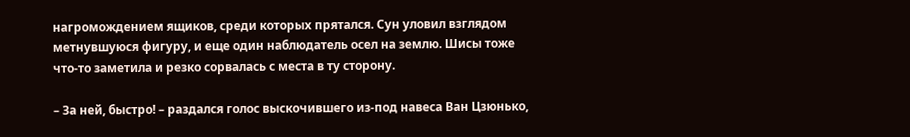нагромождением ящиков, среди которых прятался. Сун уловил взглядом метнувшуюся фигуру, и еще один наблюдатель осел на землю. Шисы тоже что-то заметила и резко сорвалась с места в ту сторону.

– За ней, быстро! – раздался голос выскочившего из-под навеса Ван Цзюнько,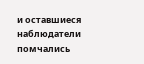и оставшиеся наблюдатели помчались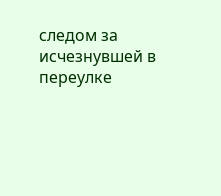следом за исчезнувшей в переулке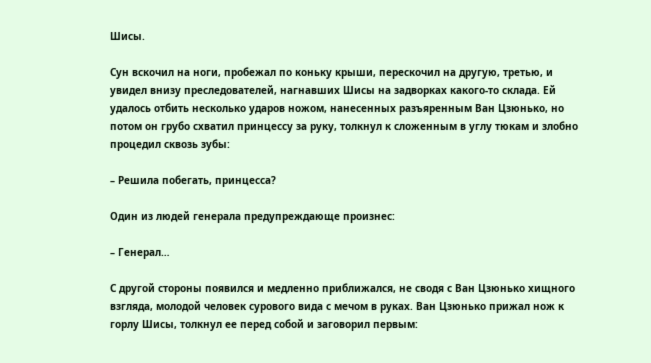Шисы.

Сун вскочил на ноги, пробежал по коньку крыши, перескочил на другую, третью, и увидел внизу преследователей, нагнавших Шисы на задворках какого-то склада. Ей удалось отбить несколько ударов ножом, нанесенных разъяренным Ван Цзюнько, но потом он грубо схватил принцессу за руку, толкнул к сложенным в углу тюкам и злобно процедил сквозь зубы:

– Решила побегать, принцесса?

Один из людей генерала предупреждающе произнес:

– Генерал…

С другой стороны появился и медленно приближался, не сводя с Ван Цзюнько хищного взгляда, молодой человек сурового вида с мечом в руках. Ван Цзюнько прижал нож к горлу Шисы, толкнул ее перед собой и заговорил первым: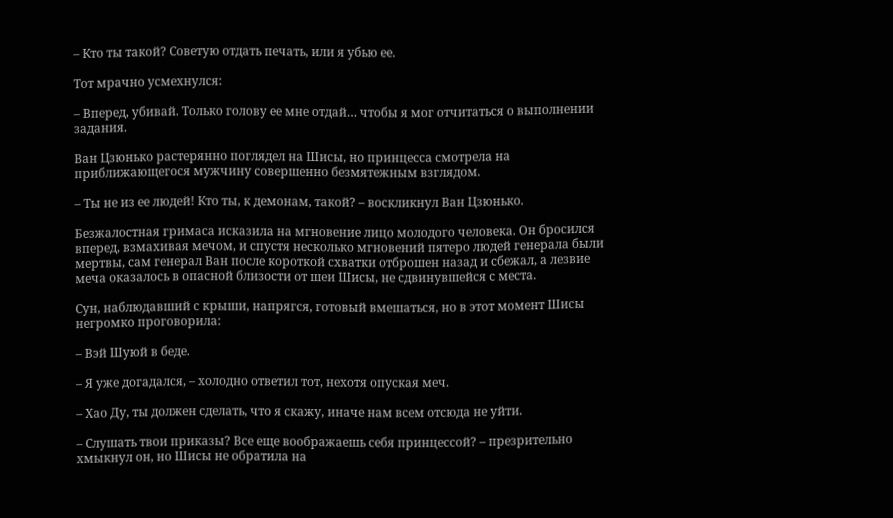– Кто ты такой? Советую отдать печать, или я убью ее.

Тот мрачно усмехнулся:

– Вперед, убивай. Только голову ее мне отдай… чтобы я мог отчитаться о выполнении задания.

Ван Цзюнько растерянно поглядел на Шисы, но принцесса смотрела на приближающегося мужчину совершенно безмятежным взглядом.

– Ты не из ее людей! Кто ты, к демонам, такой? – воскликнул Ван Цзюнько.

Безжалостная гримаса исказила на мгновение лицо молодого человека. Он бросился вперед, взмахивая мечом, и спустя несколько мгновений пятеро людей генерала были мертвы, сам генерал Ван после короткой схватки отброшен назад и сбежал, а лезвие меча оказалось в опасной близости от шеи Шисы, не сдвинувшейся с места.

Сун, наблюдавший с крыши, напрягся, готовый вмешаться, но в этот момент Шисы негромко проговорила:

– Вэй Шуюй в беде.

– Я уже догадался, – холодно ответил тот, нехотя опуская меч.

– Хао Ду, ты должен сделать, что я скажу, иначе нам всем отсюда не уйти.

– Слушать твои приказы? Все еще воображаешь себя принцессой? – презрительно хмыкнул он, но Шисы не обратила на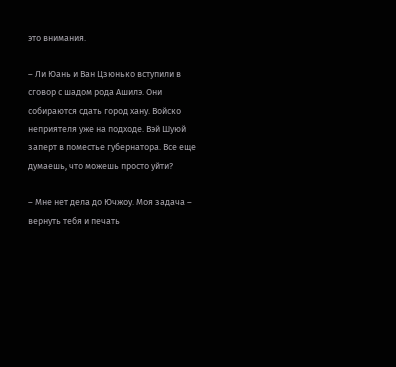это внимания.

– Ли Юань и Ван Цзюнько вступили в сговор с шадом рода Ашилэ. Они собираются сдать город хану. Войско неприятеля уже на подходе. Вэй Шуюй заперт в поместье губернатора. Все еще думаешь, что можешь просто уйти?

– Мне нет дела до Ючжоу. Моя задача – вернуть тебя и печать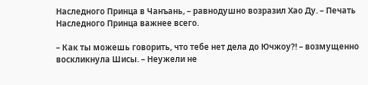Наследного Принца в Чанъань, – равнодушно возразил Хао Ду. – Печать Наследного Принца важнее всего.

– Как ты можешь говорить, что тебе нет дела до Ючжоу?! – возмущенно воскликнула Шисы. – Неужели не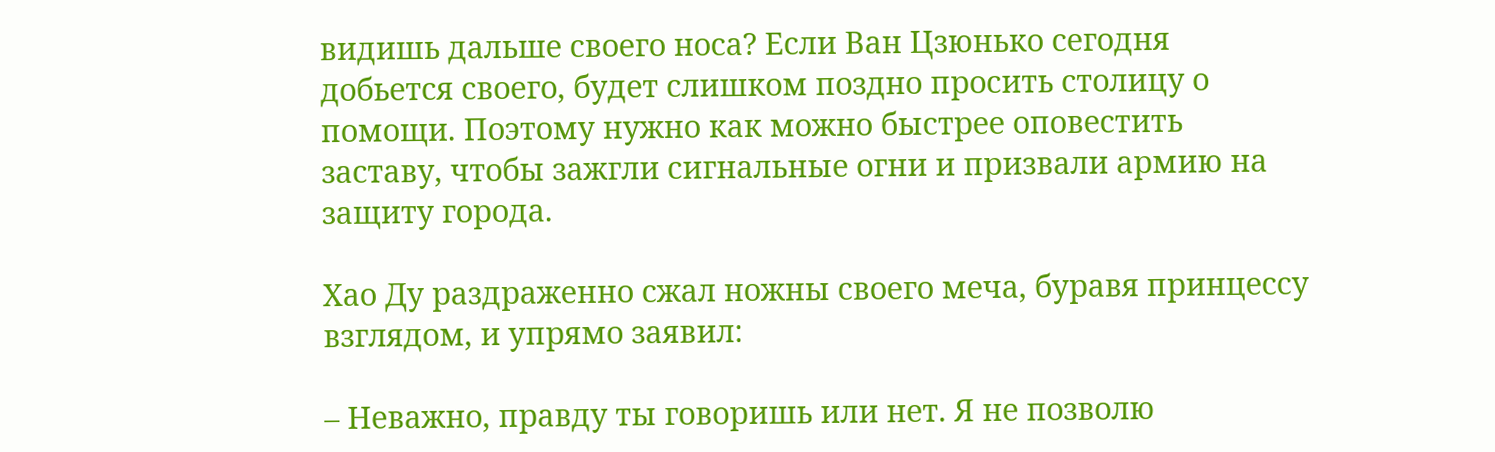видишь дальше своего носа? Если Ван Цзюнько сегодня добьется своего, будет слишком поздно просить столицу о помощи. Поэтому нужно как можно быстрее оповестить заставу, чтобы зажгли сигнальные огни и призвали армию на защиту города.

Хао Ду раздраженно сжал ножны своего меча, буравя принцессу взглядом, и упрямо заявил:

– Неважно, правду ты говоришь или нет. Я не позволю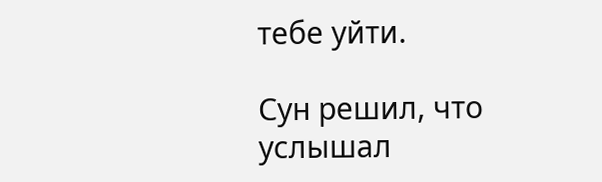тебе уйти.

Сун решил, что услышал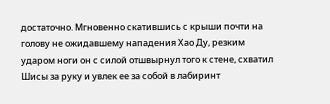достаточно. Мгновенно скатившись с крыши почти на голову не ожидавшему нападения Хао Ду, резким ударом ноги он с силой отшвырнул того к стене, схватил Шисы за руку и увлек ее за собой в лабиринт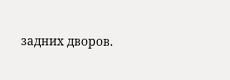задних дворов.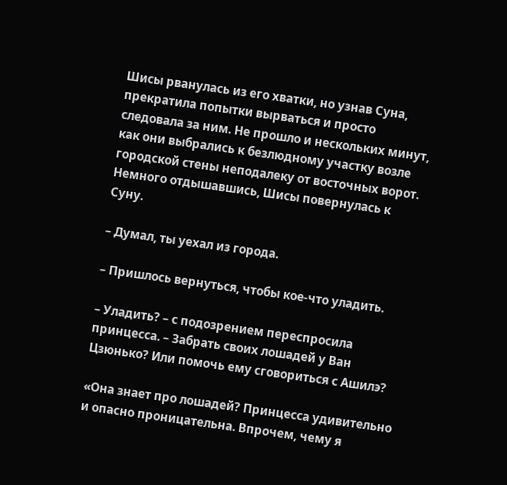Шисы рванулась из его хватки, но узнав Суна, прекратила попытки вырваться и просто следовала за ним. Не прошло и нескольких минут, как они выбрались к безлюдному участку возле городской стены неподалеку от восточных ворот. Немного отдышавшись, Шисы повернулась к Суну.

– Думал, ты уехал из города.

– Пришлось вернуться, чтобы кое-что уладить.

– Уладить? – с подозрением переспросила принцесса. – Забрать своих лошадей у Ван Цзюнько? Или помочь ему сговориться с Ашилэ?

«Она знает про лошадей? Принцесса удивительно и опасно проницательна. Впрочем, чему я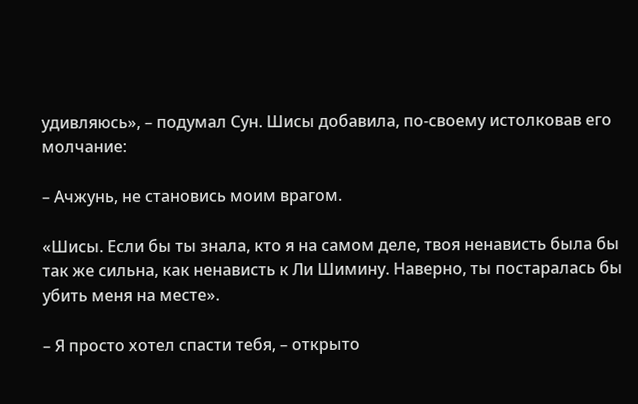удивляюсь», – подумал Сун. Шисы добавила, по-своему истолковав его молчание:

– Ачжунь, не становись моим врагом.

«Шисы. Если бы ты знала, кто я на самом деле, твоя ненависть была бы так же сильна, как ненависть к Ли Шимину. Наверно, ты постаралась бы убить меня на месте».

– Я просто хотел спасти тебя, – открыто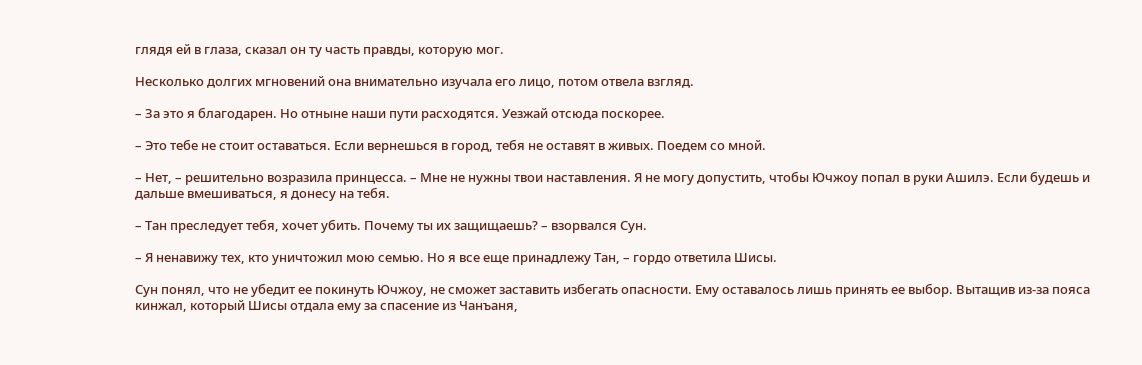глядя ей в глаза, сказал он ту часть правды, которую мог.

Несколько долгих мгновений она внимательно изучала его лицо, потом отвела взгляд.

– За это я благодарен. Но отныне наши пути расходятся. Уезжай отсюда поскорее.

– Это тебе не стоит оставаться. Если вернешься в город, тебя не оставят в живых. Поедем со мной.

– Нет, – решительно возразила принцесса. – Мне не нужны твои наставления. Я не могу допустить, чтобы Ючжоу попал в руки Ашилэ. Если будешь и дальше вмешиваться, я донесу на тебя.

– Тан преследует тебя, хочет убить. Почему ты их защищаешь? – взорвался Сун.

– Я ненавижу тех, кто уничтожил мою семью. Но я все еще принадлежу Тан, – гордо ответила Шисы.

Сун понял, что не убедит ее покинуть Ючжоу, не сможет заставить избегать опасности. Ему оставалось лишь принять ее выбор. Вытащив из-за пояса кинжал, который Шисы отдала ему за спасение из Чанъаня,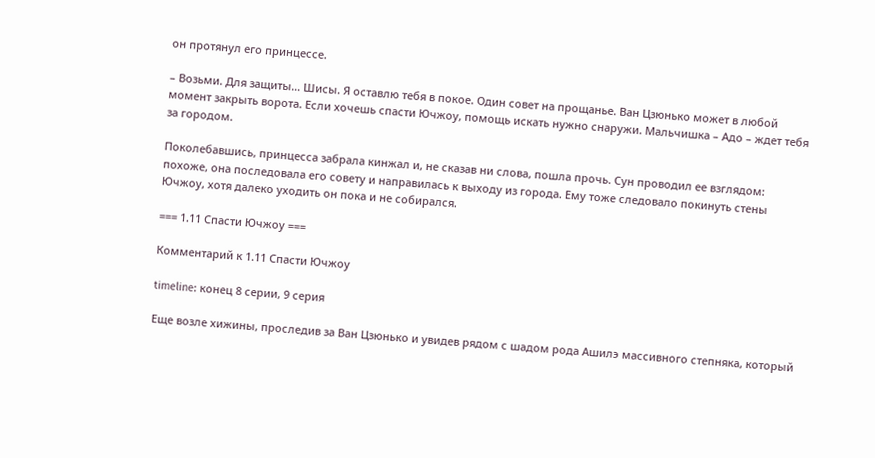он протянул его принцессе.

– Возьми. Для защиты… Шисы. Я оставлю тебя в покое. Один совет на прощанье. Ван Цзюнько может в любой момент закрыть ворота. Если хочешь спасти Ючжоу, помощь искать нужно снаружи. Мальчишка – Адо – ждет тебя за городом.

Поколебавшись, принцесса забрала кинжал и, не сказав ни слова, пошла прочь. Сун проводил ее взглядом: похоже, она последовала его совету и направилась к выходу из города. Ему тоже следовало покинуть стены Ючжоу, хотя далеко уходить он пока и не собирался.

=== 1.11 Спасти Ючжоу ===

Комментарий к 1.11 Спасти Ючжоу

timeline: конец 8 серии, 9 серия

Еще возле хижины, проследив за Ван Цзюнько и увидев рядом с шадом рода Ашилэ массивного степняка, который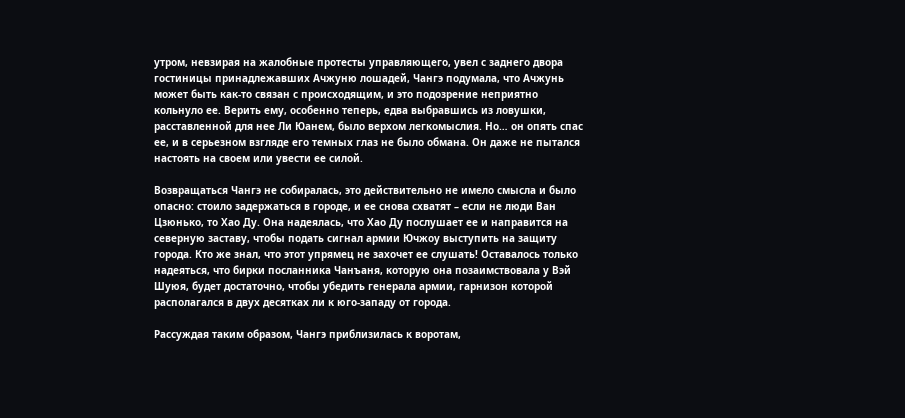утром, невзирая на жалобные протесты управляющего, увел с заднего двора гостиницы принадлежавших Ачжуню лошадей, Чангэ подумала, что Ачжунь может быть как-то связан с происходящим, и это подозрение неприятно кольнуло ее. Верить ему, особенно теперь, едва выбравшись из ловушки, расставленной для нее Ли Юанем, было верхом легкомыслия. Но… он опять спас ее, и в серьезном взгляде его темных глаз не было обмана. Он даже не пытался настоять на своем или увести ее силой.

Возвращаться Чангэ не собиралась, это действительно не имело смысла и было опасно: стоило задержаться в городе, и ее снова схватят – если не люди Ван Цзюнько, то Хао Ду. Она надеялась, что Хао Ду послушает ее и направится на северную заставу, чтобы подать сигнал армии Ючжоу выступить на защиту города. Кто же знал, что этот упрямец не захочет ее слушать! Оставалось только надеяться, что бирки посланника Чанъаня, которую она позаимствовала у Вэй Шуюя, будет достаточно, чтобы убедить генерала армии, гарнизон которой располагался в двух десятках ли к юго-западу от города.

Рассуждая таким образом, Чангэ приблизилась к воротам,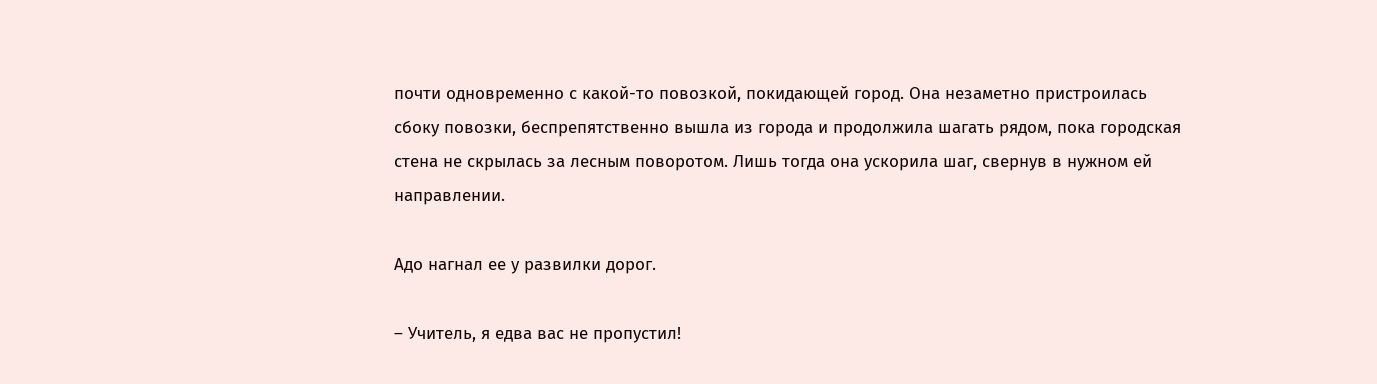почти одновременно с какой-то повозкой, покидающей город. Она незаметно пристроилась сбоку повозки, беспрепятственно вышла из города и продолжила шагать рядом, пока городская стена не скрылась за лесным поворотом. Лишь тогда она ускорила шаг, свернув в нужном ей направлении.

Адо нагнал ее у развилки дорог.

– Учитель, я едва вас не пропустил!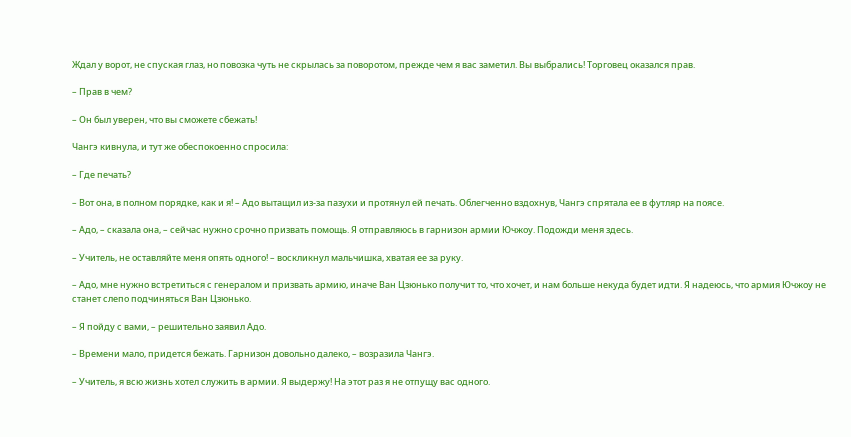Ждал у ворот, не спуская глаз, но повозка чуть не скрылась за поворотом, прежде чем я вас заметил. Вы выбрались! Торговец оказался прав.

– Прав в чем?

– Он был уверен, что вы сможете сбежать!

Чангэ кивнула, и тут же обеспокоенно спросила:

– Где печать?

– Вот она, в полном порядке, как и я! – Адо вытащил из-за пазухи и протянул ей печать. Облегченно вздохнув, Чангэ спрятала ее в футляр на поясе.

– Адо, – сказала она, – сейчас нужно срочно призвать помощь. Я отправляюсь в гарнизон армии Ючжоу. Подожди меня здесь.

– Учитель, не оставляйте меня опять одного! – воскликнул мальчишка, хватая ее за руку.

– Адо, мне нужно встретиться с генералом и призвать армию, иначе Ван Цзюнько получит то, что хочет, и нам больше некуда будет идти. Я надеюсь, что армия Ючжоу не станет слепо подчиняться Ван Цзюнько.

– Я пойду с вами, – решительно заявил Адо.

– Времени мало, придется бежать. Гарнизон довольно далеко, – возразила Чангэ.

– Учитель, я всю жизнь хотел служить в армии. Я выдержу! На этот раз я не отпущу вас одного.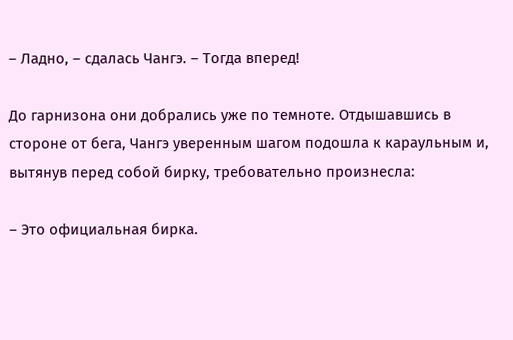– Ладно, – сдалась Чангэ. – Тогда вперед!

До гарнизона они добрались уже по темноте. Отдышавшись в стороне от бега, Чангэ уверенным шагом подошла к караульным и, вытянув перед собой бирку, требовательно произнесла:

– Это официальная бирка.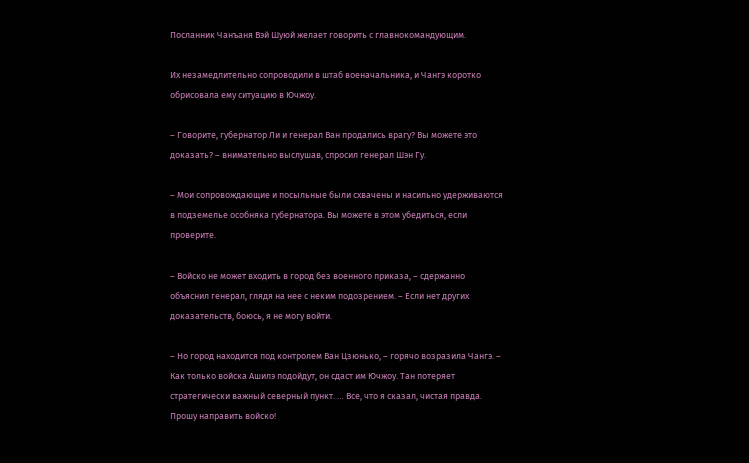Посланник Чанъаня Вэй Шуюй желает говорить с главнокомандующим.

Их незамедлительно сопроводили в штаб военачальника, и Чангэ коротко обрисовала ему ситуацию в Ючжоу.

– Говорите, губернатор Ли и генерал Ван продались врагу? Вы можете это доказать? – внимательно выслушав, спросил генерал Шэн Гу.

– Мои сопровождающие и посыльные были схвачены и насильно удерживаются в подземелье особняка губернатора. Вы можете в этом убедиться, если проверите.

– Войско не может входить в город без военного приказа, – сдержанно объяснил генерал, глядя на нее с неким подозрением. – Если нет других доказательств, боюсь, я не могу войти.

– Но город находится под контролем Ван Цзюнько, – горячо возразила Чангэ. – Как только войска Ашилэ подойдут, он сдаст им Ючжоу. Тан потеряет стратегически важный северный пункт. … Все, что я сказал, чистая правда. Прошу направить войско!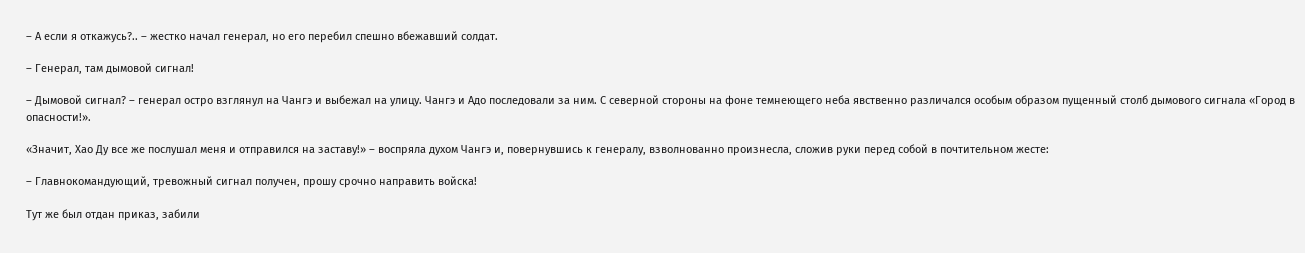– А если я откажусь?.. – жестко начал генерал, но его перебил спешно вбежавший солдат.

– Генерал, там дымовой сигнал!

– Дымовой сигнал? – генерал остро взглянул на Чангэ и выбежал на улицу. Чангэ и Адо последовали за ним. С северной стороны на фоне темнеющего неба явственно различался особым образом пущенный столб дымового сигнала «Город в опасности!».

«Значит, Хао Ду все же послушал меня и отправился на заставу!» – воспряла духом Чангэ и, повернувшись к генералу, взволнованно произнесла, сложив руки перед собой в почтительном жесте:

– Главнокомандующий, тревожный сигнал получен, прошу срочно направить войска!

Тут же был отдан приказ, забили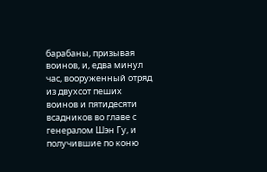барабаны, призывая воинов, и, едва минул час, вооруженный отряд из двухсот пеших воинов и пятидесяти всадников во главе с генералом Шэн Гу, и получившие по коню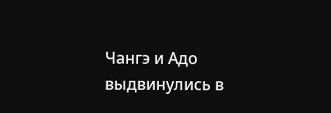Чангэ и Адо выдвинулись в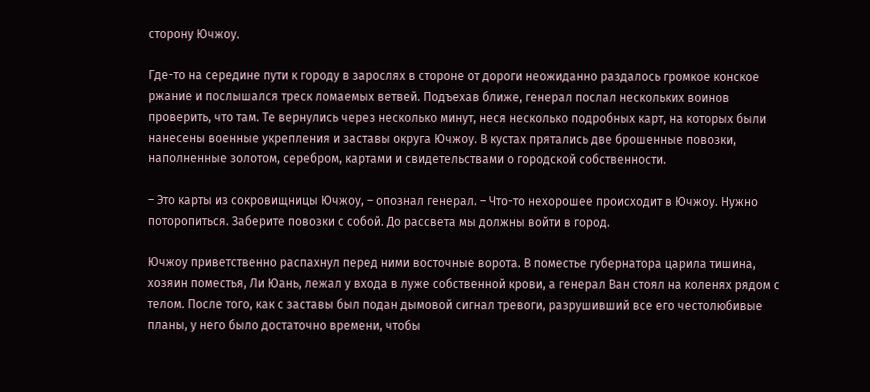сторону Ючжоу.

Где-то на середине пути к городу в зарослях в стороне от дороги неожиданно раздалось громкое конское ржание и послышался треск ломаемых ветвей. Подъехав ближе, генерал послал нескольких воинов проверить, что там. Те вернулись через несколько минут, неся несколько подробных карт, на которых были нанесены военные укрепления и заставы округа Ючжоу. В кустах прятались две брошенные повозки, наполненные золотом, серебром, картами и свидетельствами о городской собственности.

– Это карты из сокровищницы Ючжоу, – опознал генерал. – Что-то нехорошее происходит в Ючжоу. Нужно поторопиться. Заберите повозки с собой. До рассвета мы должны войти в город.

Ючжоу приветственно распахнул перед ними восточные ворота. В поместье губернатора царила тишина, хозяин поместья, Ли Юань, лежал у входа в луже собственной крови, а генерал Ван стоял на коленях рядом с телом. После того, как с заставы был подан дымовой сигнал тревоги, разрушивший все его честолюбивые планы, у него было достаточно времени, чтобы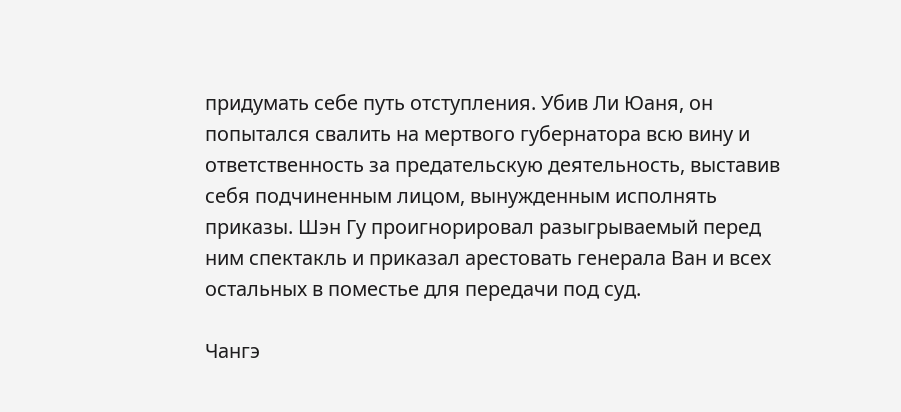придумать себе путь отступления. Убив Ли Юаня, он попытался свалить на мертвого губернатора всю вину и ответственность за предательскую деятельность, выставив себя подчиненным лицом, вынужденным исполнять приказы. Шэн Гу проигнорировал разыгрываемый перед ним спектакль и приказал арестовать генерала Ван и всех остальных в поместье для передачи под суд.

Чангэ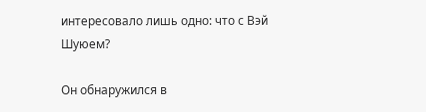интересовало лишь одно: что с Вэй Шуюем?

Он обнаружился в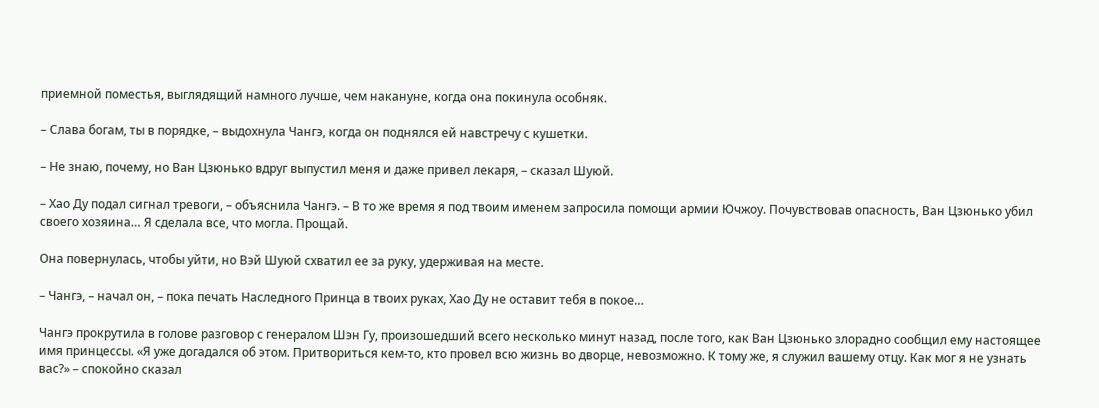приемной поместья, выглядящий намного лучше, чем накануне, когда она покинула особняк.

– Слава богам, ты в порядке, – выдохнула Чангэ, когда он поднялся ей навстречу с кушетки.

– Не знаю, почему, но Ван Цзюнько вдруг выпустил меня и даже привел лекаря, – сказал Шуюй.

– Хао Ду подал сигнал тревоги, – объяснила Чангэ. – В то же время я под твоим именем запросила помощи армии Ючжоу. Почувствовав опасность, Ван Цзюнько убил своего хозяина… Я сделала все, что могла. Прощай.

Она повернулась, чтобы уйти, но Вэй Шуюй схватил ее за руку, удерживая на месте.

– Чангэ, – начал он, – пока печать Наследного Принца в твоих руках, Хао Ду не оставит тебя в покое…

Чангэ прокрутила в голове разговор с генералом Шэн Гу, произошедший всего несколько минут назад, после того, как Ван Цзюнько злорадно сообщил ему настоящее имя принцессы. «Я уже догадался об этом. Притвориться кем-то, кто провел всю жизнь во дворце, невозможно. К тому же, я служил вашему отцу. Как мог я не узнать вас?» – спокойно сказал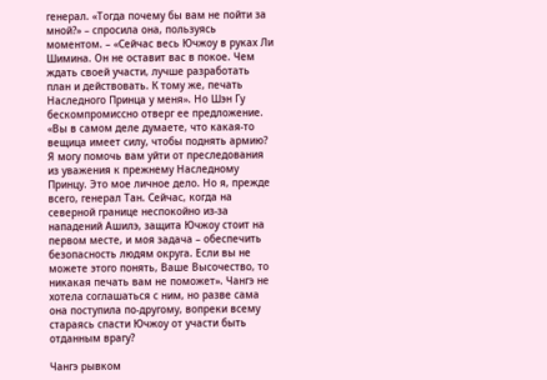генерал. «Тогда почему бы вам не пойти за мной?» – спросила она, пользуясь моментом. – «Сейчас весь Ючжоу в руках Ли Шимина. Он не оставит вас в покое. Чем ждать своей участи, лучше разработать план и действовать. К тому же, печать Наследного Принца у меня». Но Шэн Гу бескомпромиссно отверг ее предложение. «Вы в самом деле думаете, что какая-то вещица имеет силу, чтобы поднять армию? Я могу помочь вам уйти от преследования из уважения к прежнему Наследному Принцу. Это мое личное дело. Но я, прежде всего, генерал Тан. Сейчас, когда на северной границе неспокойно из-за нападений Ашилэ, защита Ючжоу стоит на первом месте, и моя задача – обеспечить безопасность людям округа. Если вы не можете этого понять, Ваше Высочество, то никакая печать вам не поможет». Чангэ не хотела соглашаться с ним, но разве сама она поступила по-другому, вопреки всему стараясь спасти Ючжоу от участи быть отданным врагу?

Чангэ рывком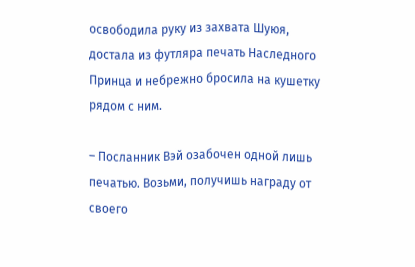освободила руку из захвата Шуюя, достала из футляра печать Наследного Принца и небрежно бросила на кушетку рядом с ним.

– Посланник Вэй озабочен одной лишь печатью. Возьми, получишь награду от своего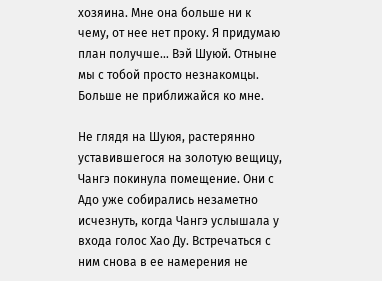хозяина. Мне она больше ни к чему, от нее нет проку. Я придумаю план получше… Вэй Шуюй. Отныне мы с тобой просто незнакомцы. Больше не приближайся ко мне.

Не глядя на Шуюя, растерянно уставившегося на золотую вещицу, Чангэ покинула помещение. Они с Адо уже собирались незаметно исчезнуть, когда Чангэ услышала у входа голос Хао Ду. Встречаться с ним снова в ее намерения не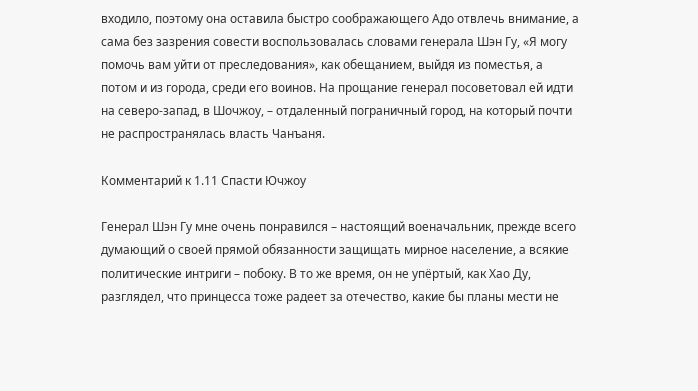входило, поэтому она оставила быстро соображающего Адо отвлечь внимание, а сама без зазрения совести воспользовалась словами генерала Шэн Гу, «Я могу помочь вам уйти от преследования», как обещанием, выйдя из поместья, а потом и из города, среди его воинов. На прощание генерал посоветовал ей идти на северо-запад, в Шочжоу, – отдаленный пограничный город, на который почти не распространялась власть Чанъаня.

Комментарий к 1.11 Спасти Ючжоу

Генерал Шэн Гу мне очень понравился – настоящий военачальник, прежде всего думающий о своей прямой обязанности защищать мирное население, а всякие политические интриги – побоку. В то же время, он не упёртый, как Хао Ду, разглядел, что принцесса тоже радеет за отечество, какие бы планы мести не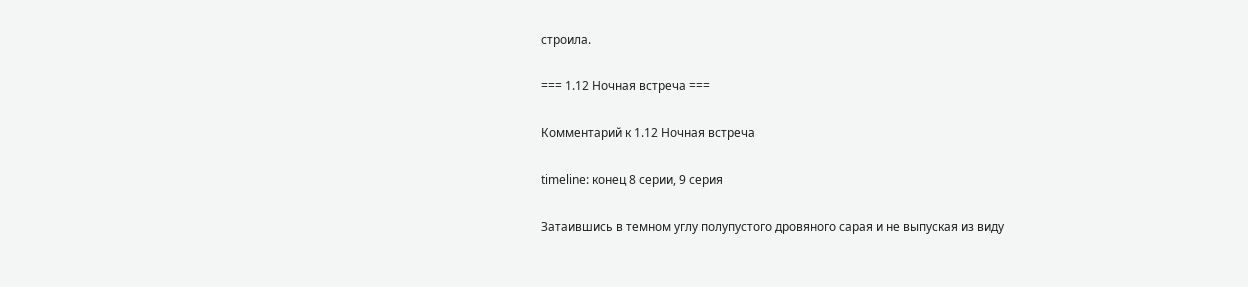строила.

=== 1.12 Ночная встреча ===

Комментарий к 1.12 Ночная встреча

timeline: конец 8 серии, 9 серия

Затаившись в темном углу полупустого дровяного сарая и не выпуская из виду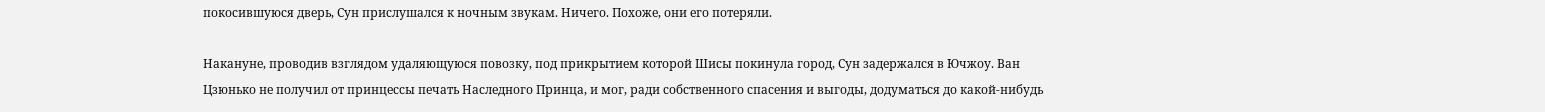покосившуюся дверь, Сун прислушался к ночным звукам. Ничего. Похоже, они его потеряли.

Накануне, проводив взглядом удаляющуюся повозку, под прикрытием которой Шисы покинула город, Сун задержался в Ючжоу. Ван Цзюнько не получил от принцессы печать Наследного Принца, и мог, ради собственного спасения и выгоды, додуматься до какой-нибудь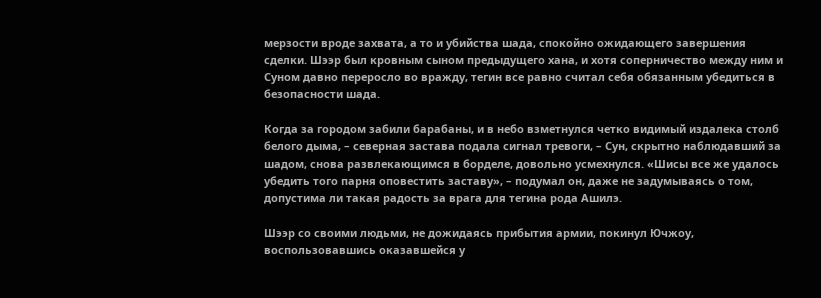мерзости вроде захвата, а то и убийства шада, спокойно ожидающего завершения сделки. Шээр был кровным сыном предыдущего хана, и хотя соперничество между ним и Суном давно переросло во вражду, тегин все равно считал себя обязанным убедиться в безопасности шада.

Когда за городом забили барабаны, и в небо взметнулся четко видимый издалека столб белого дыма, – северная застава подала сигнал тревоги, – Сун, скрытно наблюдавший за шадом, снова развлекающимся в борделе, довольно усмехнулся. «Шисы все же удалось убедить того парня оповестить заставу», – подумал он, даже не задумываясь о том, допустима ли такая радость за врага для тегина рода Ашилэ.

Шээр со своими людьми, не дожидаясь прибытия армии, покинул Ючжоу, воспользовавшись оказавшейся у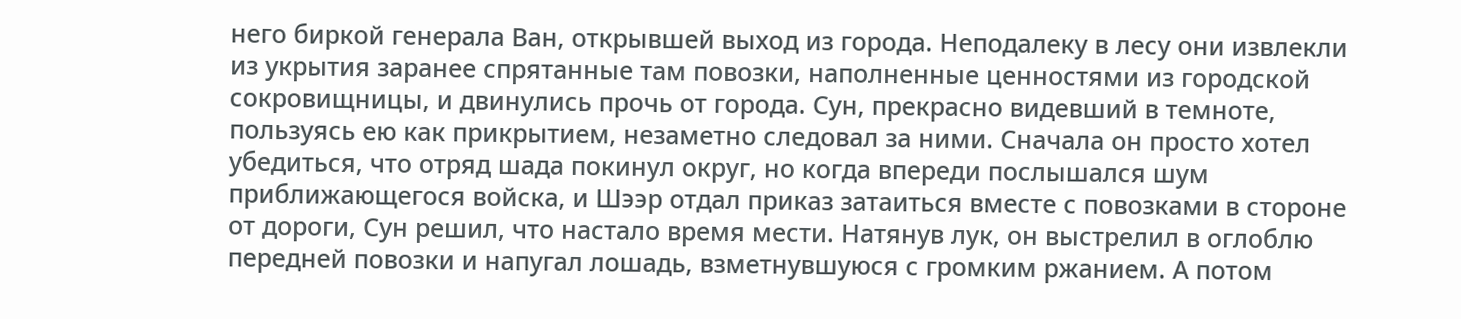него биркой генерала Ван, открывшей выход из города. Неподалеку в лесу они извлекли из укрытия заранее спрятанные там повозки, наполненные ценностями из городской сокровищницы, и двинулись прочь от города. Сун, прекрасно видевший в темноте, пользуясь ею как прикрытием, незаметно следовал за ними. Сначала он просто хотел убедиться, что отряд шада покинул округ, но когда впереди послышался шум приближающегося войска, и Шээр отдал приказ затаиться вместе с повозками в стороне от дороги, Сун решил, что настало время мести. Натянув лук, он выстрелил в оглоблю передней повозки и напугал лошадь, взметнувшуюся с громким ржанием. А потом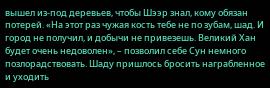вышел из-под деревьев, чтобы Шээр знал, кому обязан потерей. «На этот раз чужая кость тебе не по зубам, шад. И город не получил, и добычи не привезешь. Великий Хан будет очень недоволен», – позволил себе Сун немного позлорадствовать. Шаду пришлось бросить награбленное и уходить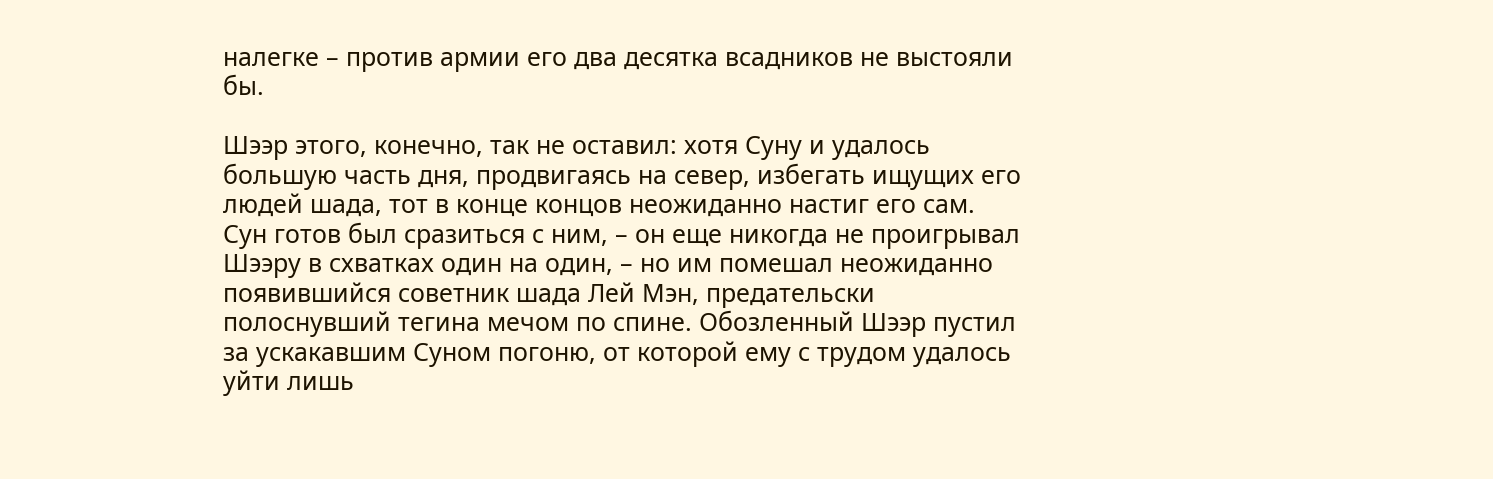налегке – против армии его два десятка всадников не выстояли бы.

Шээр этого, конечно, так не оставил: хотя Суну и удалось большую часть дня, продвигаясь на север, избегать ищущих его людей шада, тот в конце концов неожиданно настиг его сам. Сун готов был сразиться с ним, – он еще никогда не проигрывал Шээру в схватках один на один, – но им помешал неожиданно появившийся советник шада Лей Мэн, предательски полоснувший тегина мечом по спине. Обозленный Шээр пустил за ускакавшим Суном погоню, от которой ему с трудом удалось уйти лишь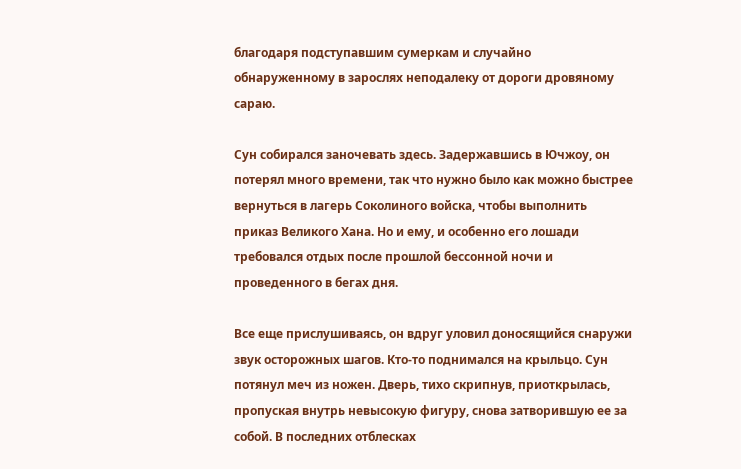благодаря подступавшим сумеркам и случайно обнаруженному в зарослях неподалеку от дороги дровяному сараю.

Сун собирался заночевать здесь. Задержавшись в Ючжоу, он потерял много времени, так что нужно было как можно быстрее вернуться в лагерь Соколиного войска, чтобы выполнить приказ Великого Хана. Но и ему, и особенно его лошади требовался отдых после прошлой бессонной ночи и проведенного в бегах дня.

Все еще прислушиваясь, он вдруг уловил доносящийся снаружи звук осторожных шагов. Кто-то поднимался на крыльцо. Сун потянул меч из ножен. Дверь, тихо скрипнув, приоткрылась, пропуская внутрь невысокую фигуру, снова затворившую ее за собой. В последних отблесках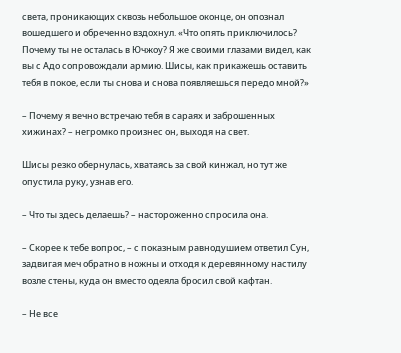света, проникающих сквозь небольшое оконце, он опознал вошедшего и обреченно вздохнул. «Что опять приключилось? Почему ты не осталась в Ючжоу? Я же своими глазами видел, как вы с Адо сопровождали армию. Шисы, как прикажешь оставить тебя в покое, если ты снова и снова появляешься передо мной?»

– Почему я вечно встречаю тебя в сараях и заброшенных хижинах? – негромко произнес он, выходя на свет.

Шисы резко обернулась, хватаясь за свой кинжал, но тут же опустила руку, узнав его.

– Что ты здесь делаешь? – настороженно спросила она.

– Скорее к тебе вопрос, – с показным равнодушием ответил Сун, задвигая меч обратно в ножны и отходя к деревянному настилу возле стены, куда он вместо одеяла бросил свой кафтан.

– Не все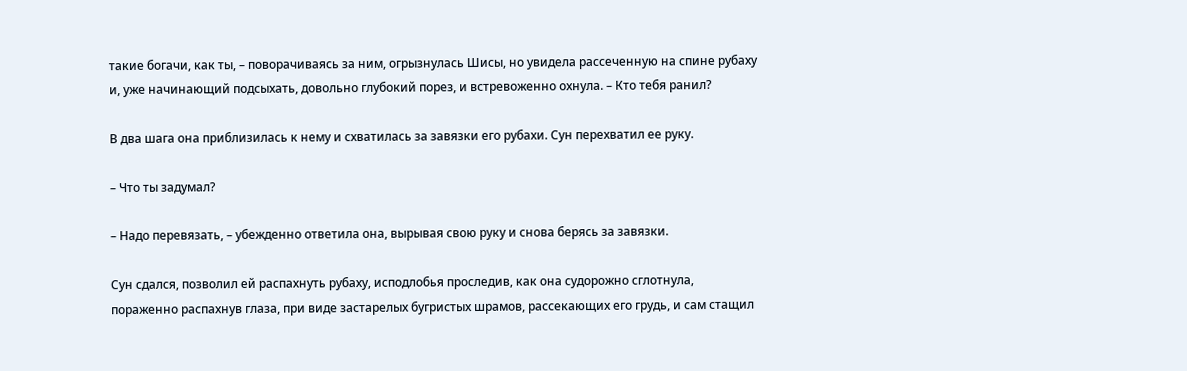такие богачи, как ты, – поворачиваясь за ним, огрызнулась Шисы, но увидела рассеченную на спине рубаху и, уже начинающий подсыхать, довольно глубокий порез, и встревоженно охнула. – Кто тебя ранил?

В два шага она приблизилась к нему и схватилась за завязки его рубахи. Сун перехватил ее руку.

– Что ты задумал?

– Надо перевязать, – убежденно ответила она, вырывая свою руку и снова берясь за завязки.

Сун сдался, позволил ей распахнуть рубаху, исподлобья проследив, как она судорожно сглотнула, пораженно распахнув глаза, при виде застарелых бугристых шрамов, рассекающих его грудь, и сам стащил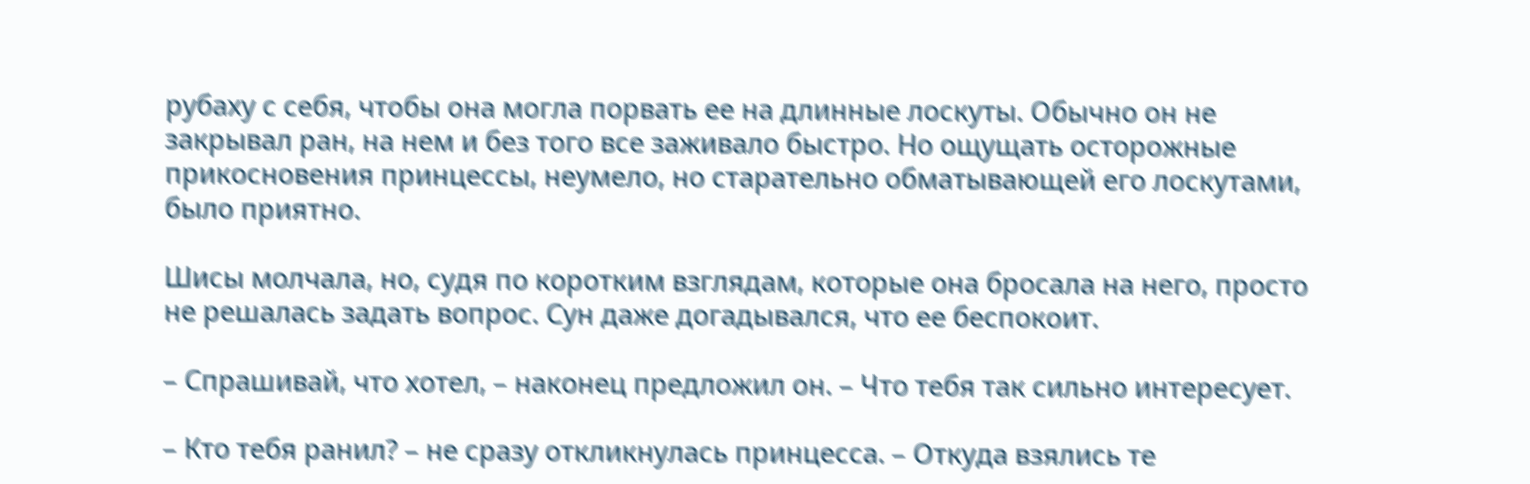рубаху с себя, чтобы она могла порвать ее на длинные лоскуты. Обычно он не закрывал ран, на нем и без того все заживало быстро. Но ощущать осторожные прикосновения принцессы, неумело, но старательно обматывающей его лоскутами, было приятно.

Шисы молчала, но, судя по коротким взглядам, которые она бросала на него, просто не решалась задать вопрос. Сун даже догадывался, что ее беспокоит.

– Спрашивай, что хотел, – наконец предложил он. – Что тебя так сильно интересует.

– Кто тебя ранил? – не сразу откликнулась принцесса. – Откуда взялись те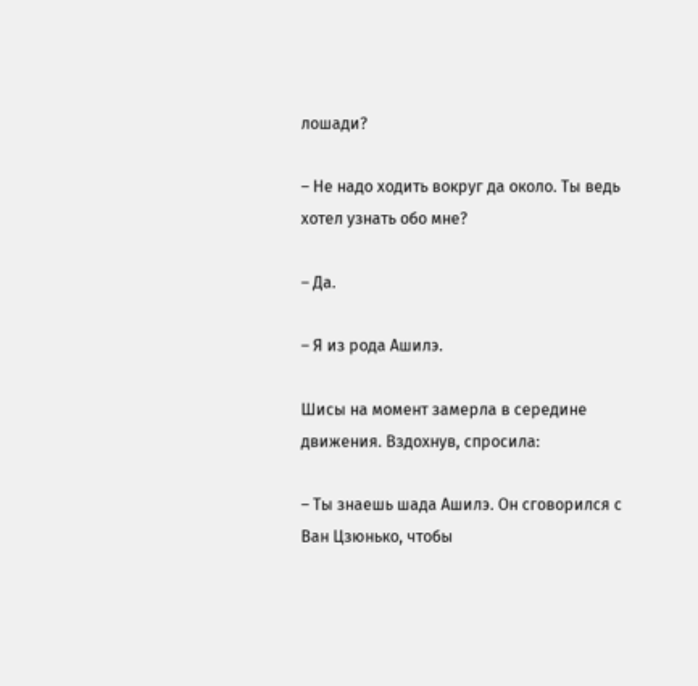лошади?

– Не надо ходить вокруг да около. Ты ведь хотел узнать обо мне?

– Да.

– Я из рода Ашилэ.

Шисы на момент замерла в середине движения. Вздохнув, спросила:

– Ты знаешь шада Ашилэ. Он сговорился с Ван Цзюнько, чтобы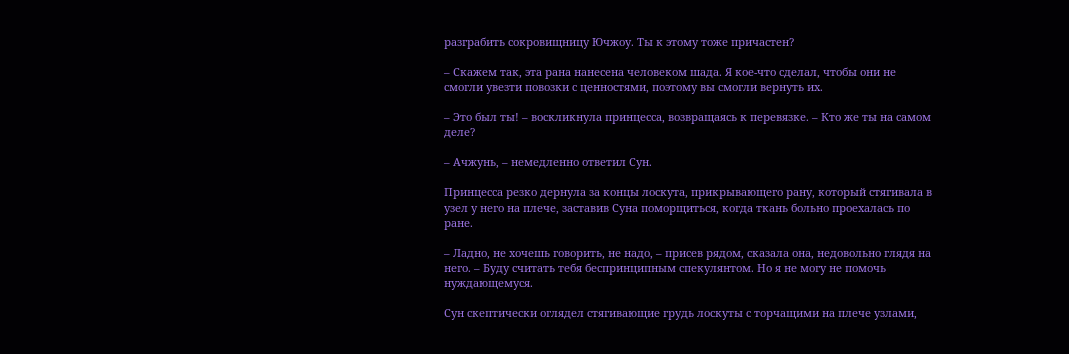разграбить сокровищницу Ючжоу. Ты к этому тоже причастен?

– Скажем так, эта рана нанесена человеком шада. Я кое-что сделал, чтобы они не смогли увезти повозки с ценностями, поэтому вы смогли вернуть их.

– Это был ты! – воскликнула принцесса, возвращаясь к перевязке. – Кто же ты на самом деле?

– Ачжунь, – немедленно ответил Сун.

Принцесса резко дернула за концы лоскута, прикрывающего рану, который стягивала в узел у него на плече, заставив Суна поморщиться, когда ткань больно проехалась по ране.

– Ладно, не хочешь говорить, не надо, – присев рядом, сказала она, недовольно глядя на него. – Буду считать тебя беспринципным спекулянтом. Но я не могу не помочь нуждающемуся.

Сун скептически оглядел стягивающие грудь лоскуты с торчащими на плече узлами,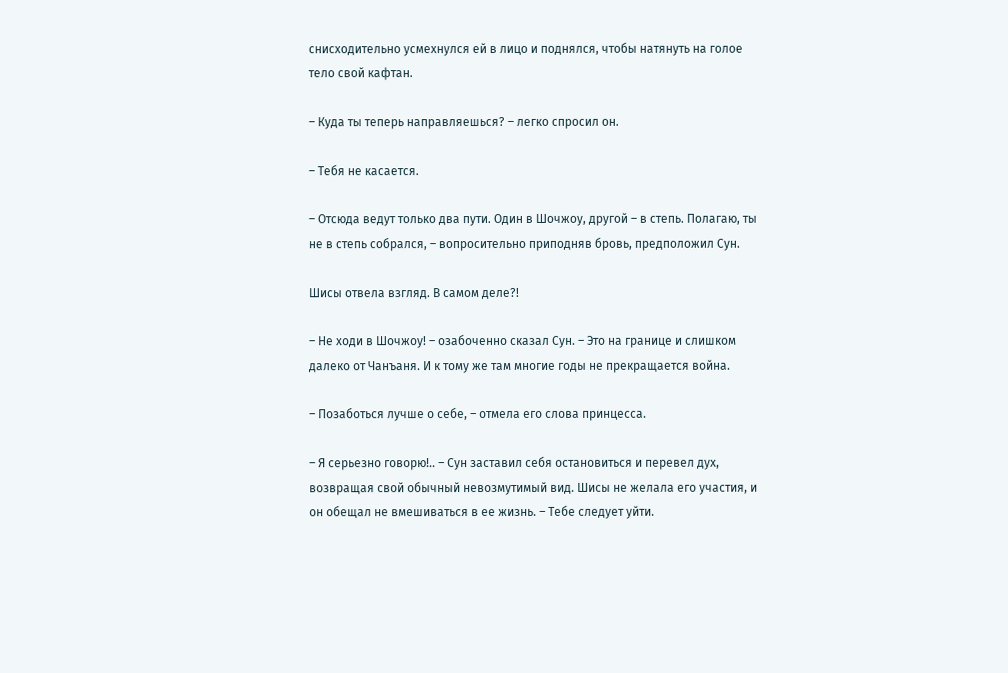снисходительно усмехнулся ей в лицо и поднялся, чтобы натянуть на голое тело свой кафтан.

– Куда ты теперь направляешься? – легко спросил он.

– Тебя не касается.

– Отсюда ведут только два пути. Один в Шочжоу, другой – в степь. Полагаю, ты не в степь собрался, – вопросительно приподняв бровь, предположил Сун.

Шисы отвела взгляд. В самом деле?!

– Не ходи в Шочжоу! – озабоченно сказал Сун. – Это на границе и слишком далеко от Чанъаня. И к тому же там многие годы не прекращается война.

– Позаботься лучше о себе, – отмела его слова принцесса.

– Я серьезно говорю!.. – Сун заставил себя остановиться и перевел дух, возвращая свой обычный невозмутимый вид. Шисы не желала его участия, и он обещал не вмешиваться в ее жизнь. – Тебе следует уйти.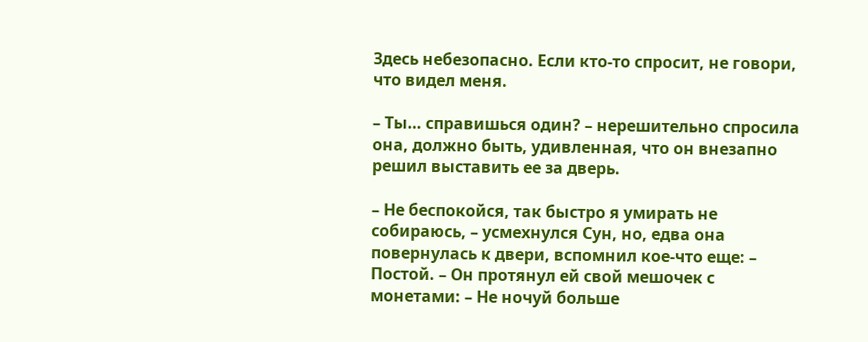Здесь небезопасно. Если кто-то спросит, не говори, что видел меня.

– Ты… справишься один? – нерешительно спросила она, должно быть, удивленная, что он внезапно решил выставить ее за дверь.

– Не беспокойся, так быстро я умирать не собираюсь, – усмехнулся Сун, но, едва она повернулась к двери, вспомнил кое-что еще: – Постой. – Он протянул ей свой мешочек с монетами: – Не ночуй больше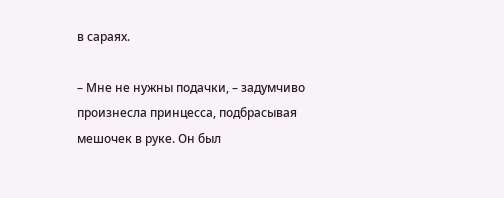в сараях.

– Мне не нужны подачки, – задумчиво произнесла принцесса, подбрасывая мешочек в руке. Он был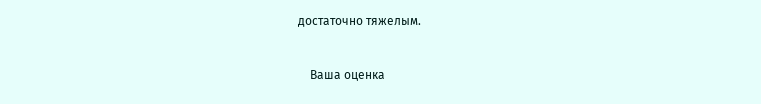достаточно тяжелым.


    Ваша оценка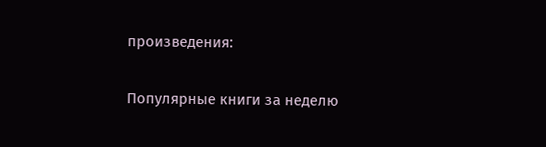произведения:

Популярные книги за неделю